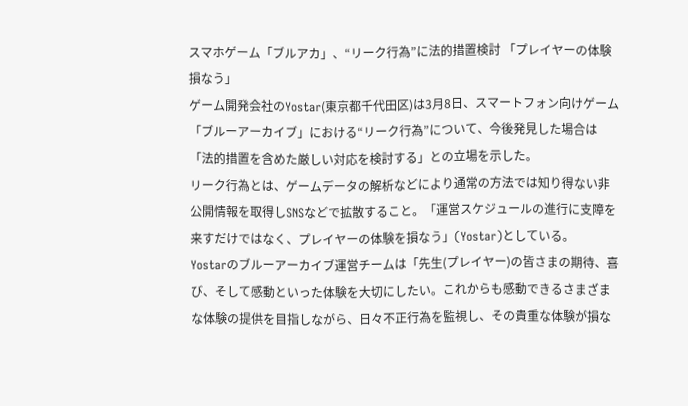スマホゲーム「ブルアカ」、“リーク行為”に法的措置検討 「プレイヤーの体験損なう」
ゲーム開発会社のYostar(東京都千代田区)は3月8日、スマートフォン向けゲーム「ブルーアーカイブ」における“リーク行為”について、今後発見した場合は「法的措置を含めた厳しい対応を検討する」との立場を示した。
リーク行為とは、ゲームデータの解析などにより通常の方法では知り得ない非公開情報を取得しSNSなどで拡散すること。「運営スケジュールの進行に支障を来すだけではなく、プレイヤーの体験を損なう」(Yostar)としている。
Yostarのブルーアーカイブ運営チームは「先生(プレイヤー)の皆さまの期待、喜び、そして感動といった体験を大切にしたい。これからも感動できるさまざまな体験の提供を目指しながら、日々不正行為を監視し、その貴重な体験が損な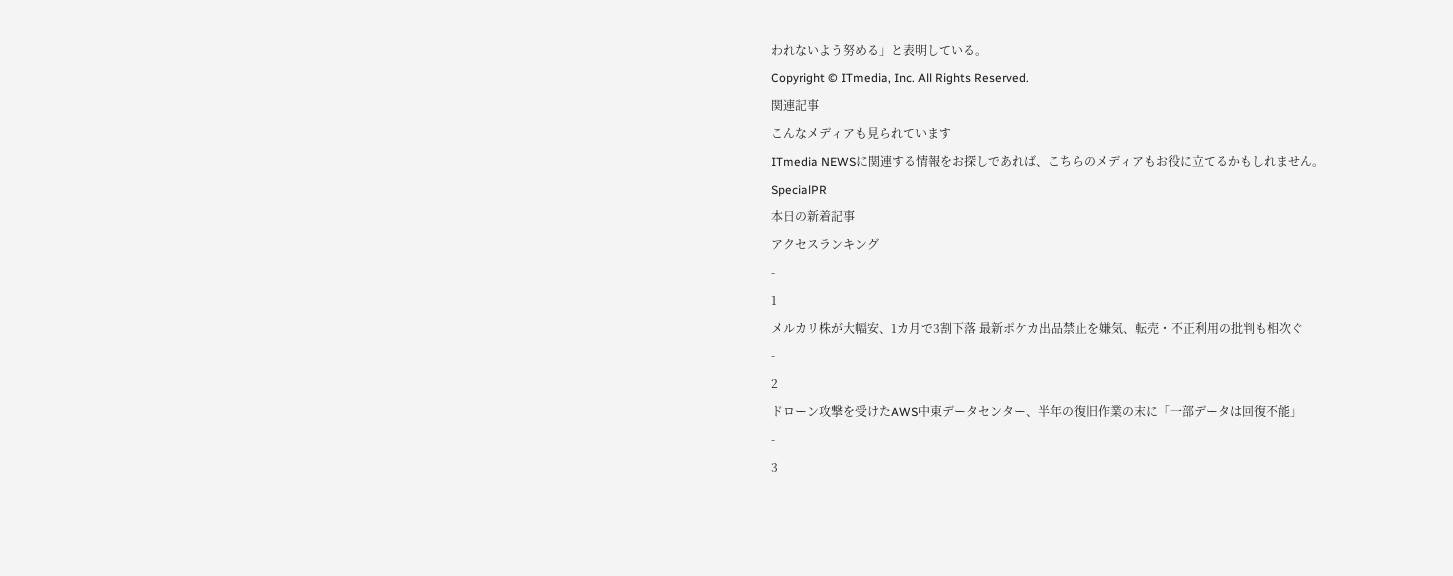われないよう努める」と表明している。
Copyright © ITmedia, Inc. All Rights Reserved.
関連記事
こんなメディアも見られています
ITmedia NEWSに関連する情報をお探しであれば、こちらのメディアもお役に立てるかもしれません。
SpecialPR
本日の新着記事
アクセスランキング
-
1
メルカリ株が大幅安、1カ月で3割下落 最新ポケカ出品禁止を嫌気、転売・不正利用の批判も相次ぐ
-
2
ドローン攻撃を受けたAWS中東データセンター、半年の復旧作業の末に「一部データは回復不能」
-
3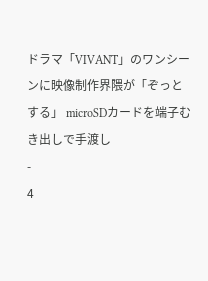ドラマ「VIVANT」のワンシーンに映像制作界隈が「ぞっとする」 microSDカードを端子むき出しで手渡し
-
4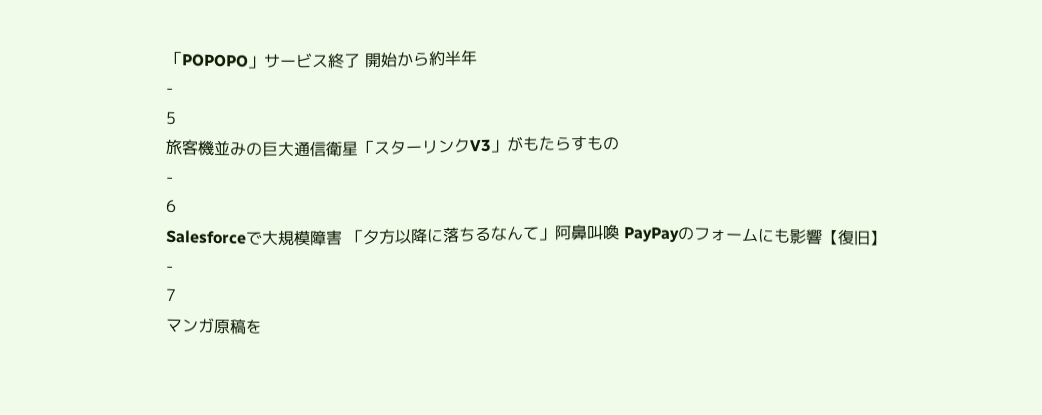「POPOPO」サービス終了 開始から約半年
-
5
旅客機並みの巨大通信衛星「スターリンクV3」がもたらすもの
-
6
Salesforceで大規模障害 「夕方以降に落ちるなんて」阿鼻叫喚 PayPayのフォームにも影響【復旧】
-
7
マンガ原稿を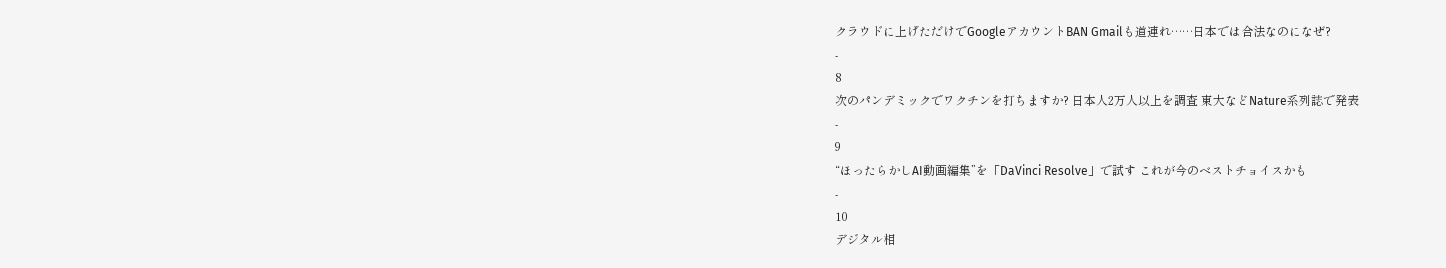クラウドに上げただけでGoogleアカウントBAN Gmailも道連れ……日本では合法なのになぜ?
-
8
次のパンデミックでワクチンを打ちますか? 日本人2万人以上を調査 東大などNature系列誌で発表
-
9
“ほったらかしAI動画編集”を「DaVinci Resolve」で試す これが今のベストチョイスかも
-
10
デジタル相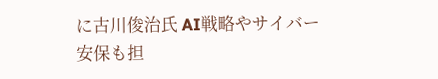に古川俊治氏 AI戦略やサイバー安保も担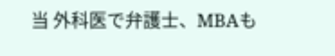当 外科医で弁護士、MBAも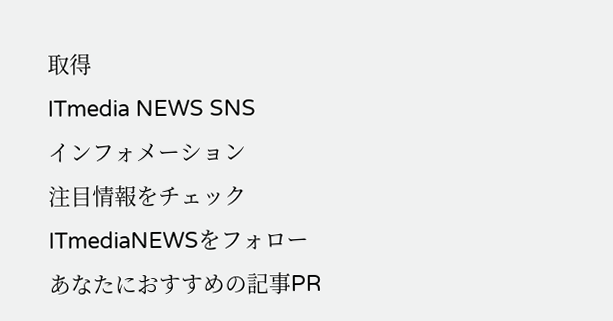取得
ITmedia NEWS SNS
インフォメーション
注目情報をチェック
ITmediaNEWSをフォロー
あなたにおすすめの記事PR